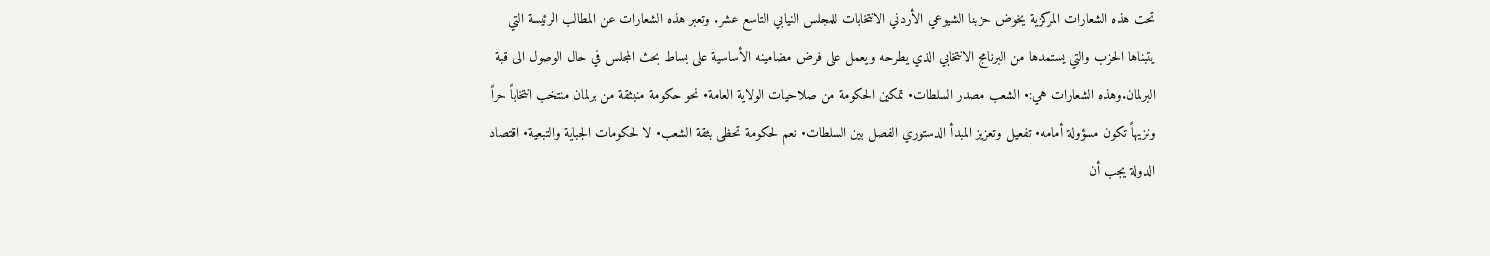تحت هذه الشعارات المركزية يخوض حزبنا الشيوعي الأردني الانتخابات للمجلس النيابي التاسع عشر. وتعبر هذه الشعارات عن المطالب الرئيسة التي يتبناها الحزب والتي يستمدها من البرنامج الانتخابي الذي يطرحه ويعمل على فرض مضامينه الأساسية على بساط بحث المجلس في حال الوصول الى قبة البرلمان.وهذه الشعارات هي:• الشعب مصدر السلطات• تمكين الحكومة من صلاحيات الولاية العامة• نحو حكومة منبثقة من برلمان منتخب انتخاباً حراً ونزيهاً تكون مسؤولة أمامه• تفعيل وتعزيز المبدأ الدستوري الفصل بين السلطات• نعم لحكومة تحظى بثقة الشعب• لا لحكومات الجباية والتبعية• اقتصاد الدولة يجب أن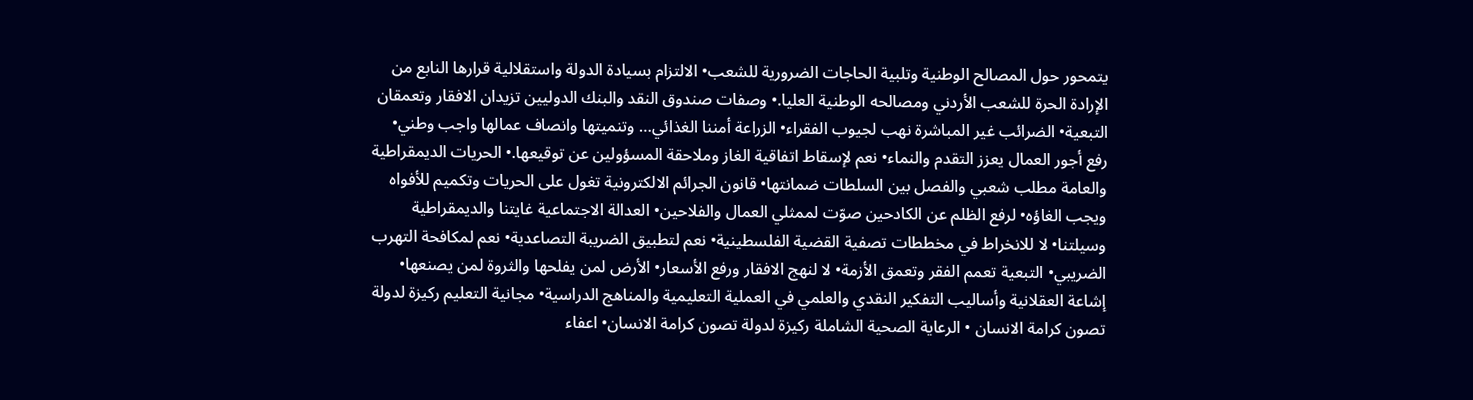يتمحور حول المصالح الوطنية وتلبية الحاجات الضرورية للشعب• الالتزام بسيادة الدولة واستقلالية قرارها النابع من الإرادة الحرة للشعب الأردني ومصالحه الوطنية العليا.• وصفات صندوق النقد والبنك الدوليين تزيدان الافقار وتعمقان التبعية• الضرائب غير المباشرة نهب لجيوب الفقراء• الزراعة أمننا الغذائي… وتنميتها وانصاف عمالها واجب وطني• رفع أجور العمال يعزز التقدم والنماء• نعم لإسقاط اتفاقية الغاز وملاحقة المسؤولين عن توقيعها.• الحريات الديمقراطية والعامة مطلب شعبي والفصل بين السلطات ضمانتها• قانون الجرائم الالكترونية تغول على الحريات وتكميم للأفواه ويجب الغاؤه• لرفع الظلم عن الكادحين صوّت لممثلي العمال والفلاحين• العدالة الاجتماعية غايتنا والديمقراطية وسيلتنا• لا للانخراط في مخططات تصفية القضية الفلسطينية• نعم لتطبيق الضريبة التصاعدية• نعم لمكافحة التهرب الضريبي• التبعية تعمم الفقر وتعمق الأزمة• لا لنهج الافقار ورفع الأسعار• الأرض لمن يفلحها والثروة لمن يصنعها• إشاعة العقلانية وأساليب التفكير النقدي والعلمي في العملية التعليمية والمناهج الدراسية• مجانية التعليم ركيزة لدولة تصون كرامة الانسان • الرعاية الصحية الشاملة ركيزة لدولة تصون كرامة الانسان• اعفاء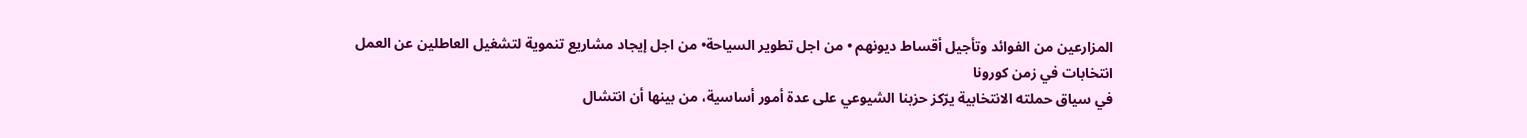المزارعين من الفوائد وتأجيل أقساط ديونهم • من اجل تطوير السياحة• من اجل إيجاد مشاريع تنموية لتشغيل العاطلين عن العمل
انتخابات في زمن كورونا
في سياق حملته الانتخابية يرّكز حزبنا الشيوعي على عدة أمور أساسية، من بينها أن انتشال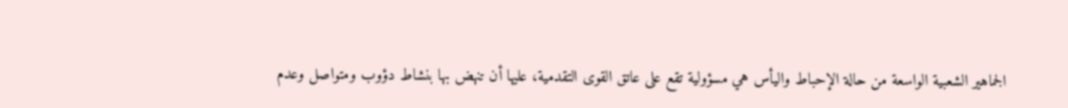الجماهير الشعبية الواسعة من حالة الإحباط واليأس هي مسؤولية تقع على عاتق القوى التقدمية، عليها أن تنهض بها بنشاط دؤوب ومتواصل وعدم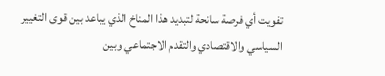تفويت أي فرصة سانحة لتبديد هذا المناخ الذي يباعد بين قوى التغيير السياسي والاقتصادي والتقدم الاجتماعي وبين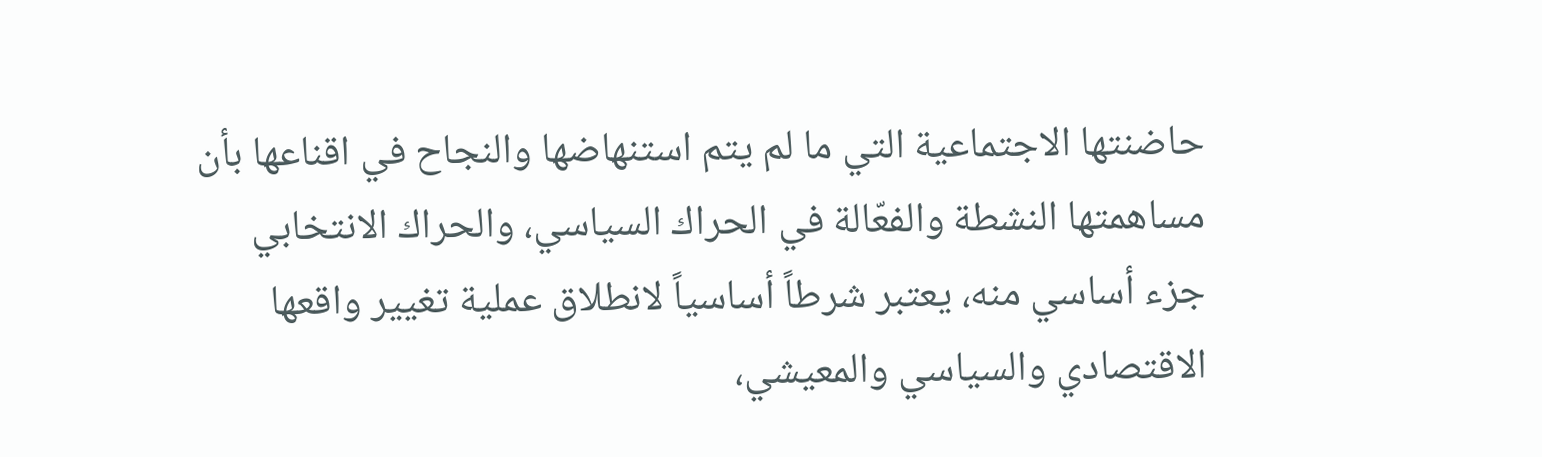حاضنتها الاجتماعية التي ما لم يتم استنهاضها والنجاح في اقناعها بأن مساهمتها النشطة والفعّالة في الحراك السياسي، والحراك الانتخابي جزء أساسي منه، يعتبر شرطاً أساسياً لانطلاق عملية تغيير واقعها الاقتصادي والسياسي والمعيشي،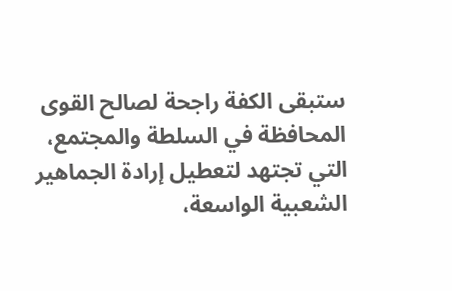ستبقى الكفة راجحة لصالح القوى المحافظة في السلطة والمجتمع، التي تجتهد لتعطيل إرادة الجماهير الشعبية الواسعة،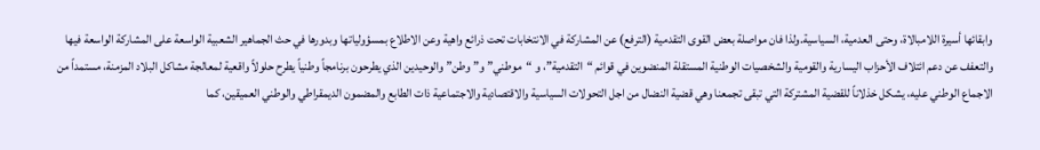وابقائها أسيرة اللامبالاة، وحتى العدمية، السياسية.ولذا فان مواصلة بعض القوى التقدمية (الترفع) عن المشاركة في الانتخابات تحت ذرائع واهية وعن الاطلاع بمسؤولياتها وبدورها في حث الجماهير الشعبية الواسعة على المشاركة الواسعة فيها والتعفف عن دعم ائتلاف الأحزاب اليسارية والقومية والشخصيات الوطنية المستقلة المنضوين في قوائم “التقدمية”، و “موطني” و”وطن” والوحيدين الذي يطرحون برنامجاً وطنياً يطرح حلولاً واقعية لمعالجة مشاكل البلاد المزمنة، مستمداً من الاجماع الوطني عليه، يشكل خذلاناً للقضية المشتركة التي تبقى تجمعنا وهي قضية النضال من اجل التحولات السياسية والاقتصادية والاجتماعية ذات الطابع والمضمون الديمقراطي والوطني العميقين، كما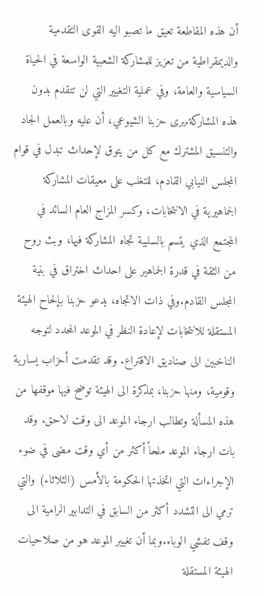أن هذه المقاطعة تعيق ما تصبو اليه القوى التقدمية والديمقراطية من تعزيز للمشاركة الشعبية الواسعة في الحياة السياسية والعامة، وفي عملية التغيير التي لن تتقدم بدون هذه المشاركة.يرى حزبنا الشيوعي، أن عليه وبالعمل الجاد والتنسيق المشترك مع كل من يتوق لإحداث تبدل في قوام المجلس النيابي القادم، للتغلب على معيقات المشاركة الجماهيرية في الانتخابات، وكسر المزاج العام السائد في المجتمع الذي يتسم بالسلبية تجاه المشاركة فيها، وبث روح من الثقة في قدرة الجماهير على احداث اختراق في بنية المجلس القادم.وفي ذات الاتجاه، يدعو حزبنا بإلحاح الهيئة المستقلة للانتخابات لإعادة النظر في الموعد المحدد لتوجه الناخبين الى صناديق الاقتراع. وقد تقدمت أحزاب يسارية وقومية، ومنها حزبنا، بمذكرة الى الهيئة توضح فيها موقفها من هذه المسألة وتطالب ارجاء الموعد الى وقت لاحق. وقد بات ارجاء الموعد ملحاً أكثر من أي وقت مضى في ضوء الإجراءات التي اتخذتها الحكومة بالأمس (الثلاثاء) والتي ترمي الى التشدد أكثر من السابق في التدابير الرامية الى وقف تفشي الوباء.وبما أن تغيير الموعد هو من صلاحيات الهيئة المستقلة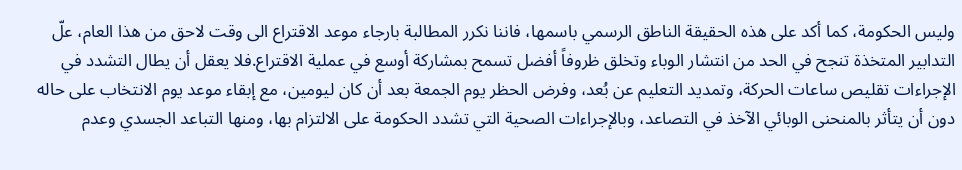وليس الحكومة، كما أكد على هذه الحقيقة الناطق الرسمي باسمها، فاننا نكرر المطالبة بارجاء موعد الاقتراع الى وقت لاحق من هذا العام، علّ التدابير المتخذة تنجح في الحد من انتشار الوباء وتخلق ظروفاً أفضل تسمح بمشاركة أوسع في عملية الاقتراع.فلا يعقل أن يطال التشدد في الإجراءات تقليص ساعات الحركة، وتمديد التعليم عن بُعد، وفرض الحظر يوم الجمعة بعد أن كان ليومين، مع إبقاء موعد يوم الانتخاب على حاله دون أن يتأثر بالمنحنى الوبائي الآخذ في التصاعد، وبالإجراءات الصحية التي تشدد الحكومة على الالتزام بها، ومنها التباعد الجسدي وعدم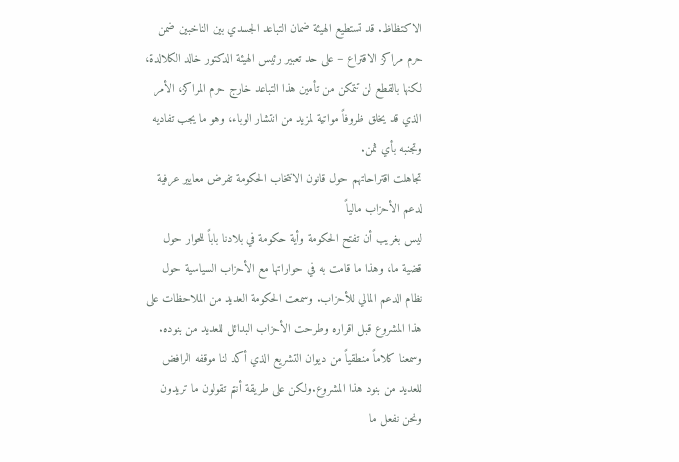الاكتظاظ. قد تستطيع الهيئة ضمان التباعد الجسدي بين الناخبين ضمن حرم مراكز الاقتراع – على حد تعبير رئيس الهيئة الدكتور خالد الكلالدة، لكنها بالقطع لن تتمكن من تأمين هذا التباعد خارج حرم المراكز، الأمر الذي قد يخلق ظروفاً مواتية لمزيد من انتشار الوباء، وهو ما يجب تفاديه وتجنبه بأي ثمن.
تجاهلت اقتراحاتهم حول قانون الانتخاب الحكومة تفرض معايير عرفية لدعم الأحزاب مالياً
ليس بغريب أن تفتح الحكومة وأية حكومة في بلادنا باباً للحوار حول قضية ما، وهذا ما قامت به في حواراتها مع الأحزاب السياسية حول نظام الدعم المالي للأحزاب. وسمعت الحكومة العديد من الملاحظات على هذا المشروع قبل اقراره وطرحت الأحزاب البدائل للعديد من بنوده. وسمعنا كلاماً منطقياً من ديوان التشريع الذي أكد لنا موقفه الرافض للعديد من بنود هذا المشروع.ولكن على طريقة أنتم تقولون ما تريدون ونحن نفعل ما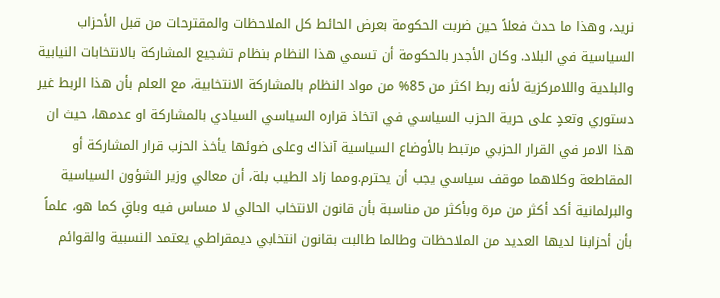نريد، وهذا ما حدث فعلاً حين ضربت الحكومة بعرض الحائط كل الملاحظات والمقترحات من قبل الأحزاب السياسية في البلاد. وكان الأجدر بالحكومة أن تسمي هذا النظام بنظام تشجيع المشاركة بالانتخابات النيابية والبلدية واللامركزية لأنه ربط اكثر من 85% من مواد النظام بالمشاركة الانتخابية، مع العلم بأن هذا الربط غير دستوري وتعدٍ على حرية الحزب السياسي في اتخاذ قراره السياسي السيادي بالمشاركة او عدمها، حيث ان هذا الامر في القرار الحزبي مرتبط بالأوضاع السياسية آنذاك وعلى ضوئها يأخذ الحزب قرار المشاركة أو المقاطعة وكلاهما موقف سياسي يجب أن يحترم.ومما زاد الطيب بلة، أن معالي وزير الشؤون السياسية والبرلمانية أكد أكثر من مرة وبأكثر من مناسبة بأن قانون الانتخاب الحالي لا مساس فيه وباقٍ كما هو، علماً بأن أحزابنا لديها العديد من الملاحظات وطالما طالبت بقانون انتخابي ديمقراطي يعتمد النسبية والقوائم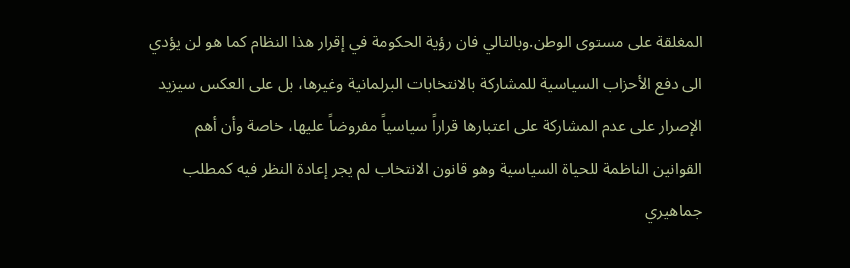المغلقة على مستوى الوطن.وبالتالي فان رؤية الحكومة في إقرار هذا النظام كما هو لن يؤدي الى دفع الأحزاب السياسية للمشاركة بالانتخابات البرلمانية وغيرها، بل على العكس سيزيد الإصرار على عدم المشاركة على اعتبارها قراراً سياسياً مفروضاً عليها، خاصة وأن أهم القوانين الناظمة للحياة السياسية وهو قانون الانتخاب لم يجر إعادة النظر فيه كمطلب جماهيري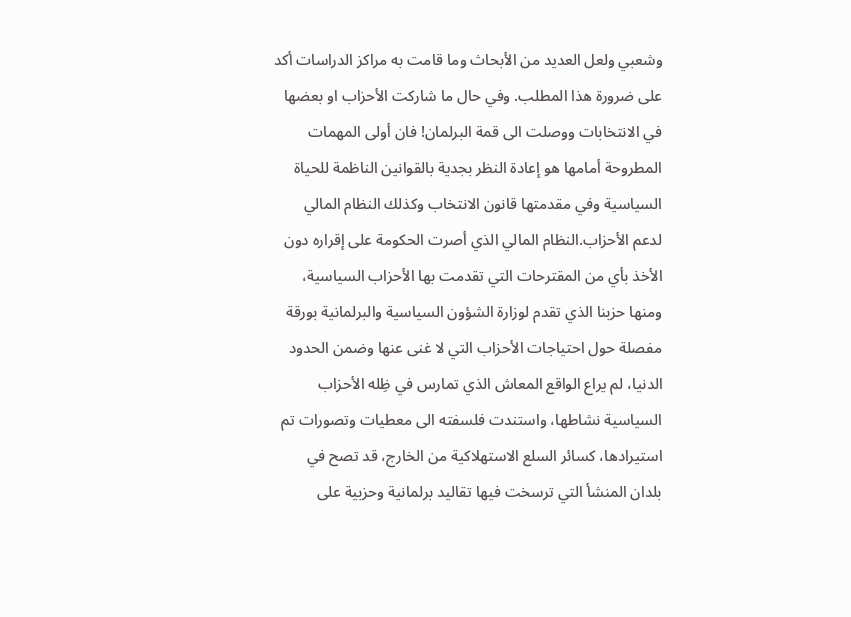وشعبي ولعل العديد من الأبحاث وما قامت به مراكز الدراسات أكد على ضرورة هذا المطلب. وفي حال ما شاركت الأحزاب او بعضها في الانتخابات ووصلت الى قمة البرلمان! فان أولى المهمات المطروحة أمامها هو إعادة النظر بجدية بالقوانين الناظمة للحياة السياسية وفي مقدمتها قانون الانتخاب وكذلك النظام المالي لدعم الأحزاب.النظام المالي الذي أصرت الحكومة على إقراره دون الأخذ بأي من المقترحات التي تقدمت بها الأحزاب السياسية، ومنها حزبنا الذي تقدم لوزارة الشؤون السياسية والبرلمانية بورقة مفصلة حول احتياجات الأحزاب التي لا غنى عنها وضمن الحدود الدنيا، لم يراع الواقع المعاش الذي تمارس في ظِله الأحزاب السياسية نشاطها، واستندت فلسفته الى معطيات وتصورات تم استيرادها، كسائر السلع الاستهلاكية من الخارج، قد تصح في بلدان المنشأ التي ترسخت فيها تقاليد برلمانية وحزبية على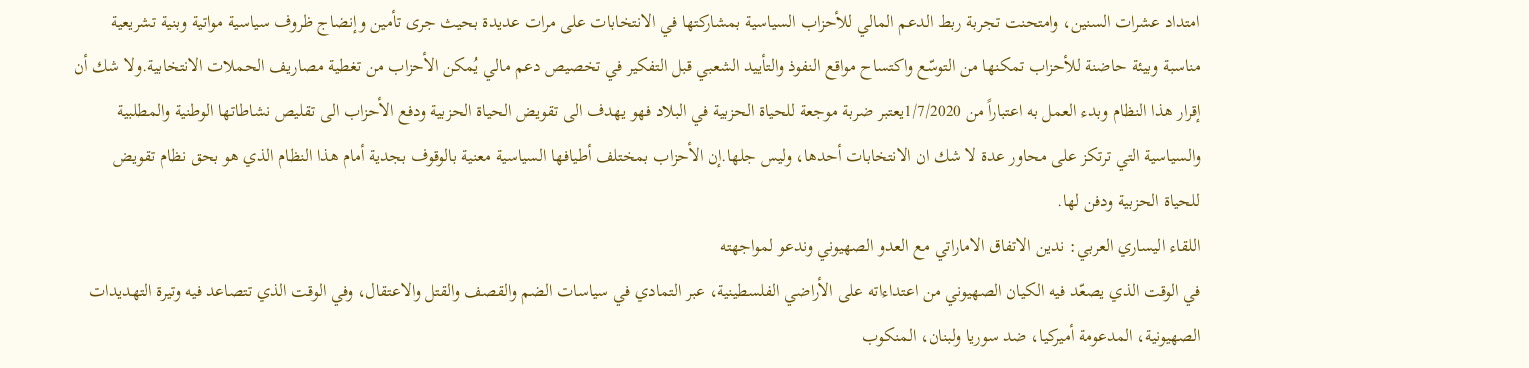امتداد عشرات السنين، وامتحنت تجربة ربط الدعم المالي للأحزاب السياسية بمشاركتها في الانتخابات على مرات عديدة بحيث جرى تأمين وإنضاج ظروف سياسية مواتية وبنية تشريعية مناسبة وبيئة حاضنة للأحزاب تمكنها من التوسّع واكتساح مواقع النفوذ والتأييد الشعبي قبل التفكير في تخصيص دعم مالي يُمكن الأحزاب من تغطية مصاريف الحملات الانتخابية.ولا شك أن إقرار هذا النظام وبدء العمل به اعتباراً من 1/7/2020يعتبر ضربة موجعة للحياة الحزبية في البلاد فهو يهدف الى تقويض الحياة الحزبية ودفع الأحزاب الى تقليص نشاطاتها الوطنية والمطلبية والسياسية التي ترتكز على محاور عدة لا شك ان الانتخابات أحدها، وليس جلها.إن الأحزاب بمختلف أطيافها السياسية معنية بالوقوف بجدية أمام هذا النظام الذي هو بحق نظام تقويض للحياة الحزبية ودفن لها.
اللقاء اليساري العربي: ندين الاتفاق الاماراتي مع العدو الصهيوني وندعو لمواجهته
في الوقت الذي يصعّد فيه الكيان الصهيوني من اعتداءاته على الأراضي الفلسطينية، عبر التمادي في سياسات الضم والقصف والقتل والاعتقال، وفي الوقت الذي تتصاعد فيه وتيرة التهديدات الصهيونية، المدعومة أميركيا، ضد سوريا ولبنان، المنكوب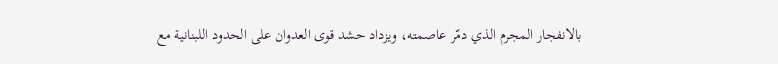بالانفجار المجرم الذي دمّر عاصمته، ويزداد حشد قوى العدوان على الحدود اللبنانية مع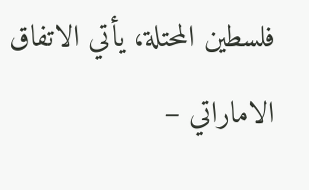فلسطين المحتلة، يأتي الاتفاق الاماراتي –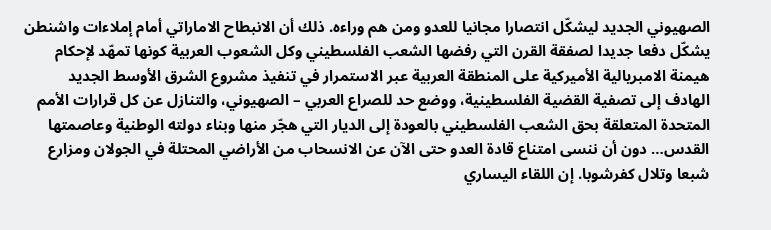الصهيوني الجديد ليشكّل انتصارا مجانيا للعدو ومن هم وراءه. ذلك أن الانبطاح الاماراتي أمام إملاءات واشنطن يشكّل دفعا جديدا لصفقة القرن التي رفضها الشعب الفلسطيني وكل الشعوب العربية كونها تمهّد لإحكام هيمنة الامبريالية الأميركية على المنطقة العربية عبر الاستمرار في تنفيذ مشروع الشرق الأوسط الجديد الهادف إلى تصفية القضية الفلسطينية، ووضع حد للصراع العربي – الصهيوني، والتنازل عن كل قرارات الأمم المتحدة المتعلقة بحق الشعب الفلسطيني بالعودة إلى الديار التي هجّر منها وبناء دولته الوطنية وعاصمتها القدس… دون أن ننسى امتناع قادة العدو حتى الآن عن الانسحاب من الأراضي المحتلة في الجولان ومزارع شبعا وتلال كفرشوبا. إن اللقاء اليساري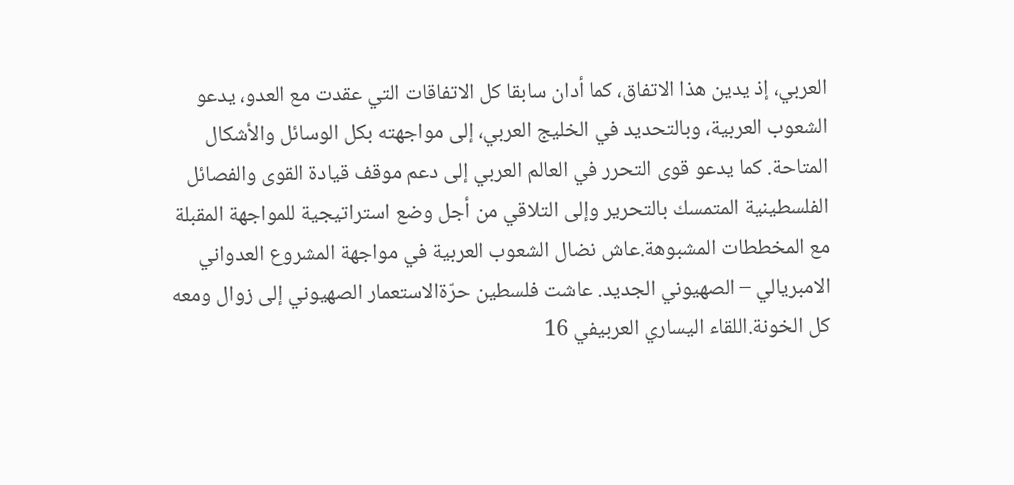العربي، إذ يدين هذا الاتفاق، كما أدان سابقا كل الاتفاقات التي عقدت مع العدو، يدعو الشعوب العربية، وبالتحديد في الخليج العربي، إلى مواجهته بكل الوسائل والأشكال المتاحة. كما يدعو قوى التحرر في العالم العربي إلى دعم موقف قيادة القوى والفصائل الفلسطينية المتمسك بالتحرير وإلى التلاقي من أجل وضع استراتيجية للمواجهة المقبلة مع المخططات المشبوهة.عاش نضال الشعوب العربية في مواجهة المشروع العدواني الامبريالي – الصهيوني الجديد. عاشت فلسطين حرّةالاستعمار الصهيوني إلى زوال ومعه كل الخونة.اللقاء اليساري العربيفي 16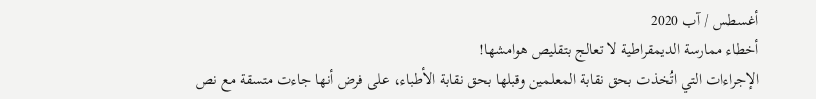أغسطس / آب 2020
أخطاء ممارسة الديمقراطية لا تعالج بتقليص هوامشها!
الإجراءات التي اتُخذت بحق نقابة المعلمين وقبلها بحق نقابة الأطباء، على فرض أنها جاءت متسقة مع نص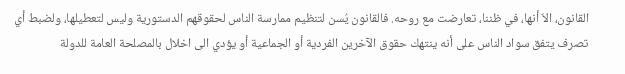القانون، الاّ أنها، في ظننا، تعارضت مع روحه. فالقانون يُسن لتنظيم ممارسة الناس لحقوقهم الدستورية وليس لتعطيلها، ولضبط أي تصرف يتفق سواد الناس على أنه ينتهك حقوق الآخرين الفردية أو الجماعية أو يؤدي الى اخلال بالمصلحة العامة للدولة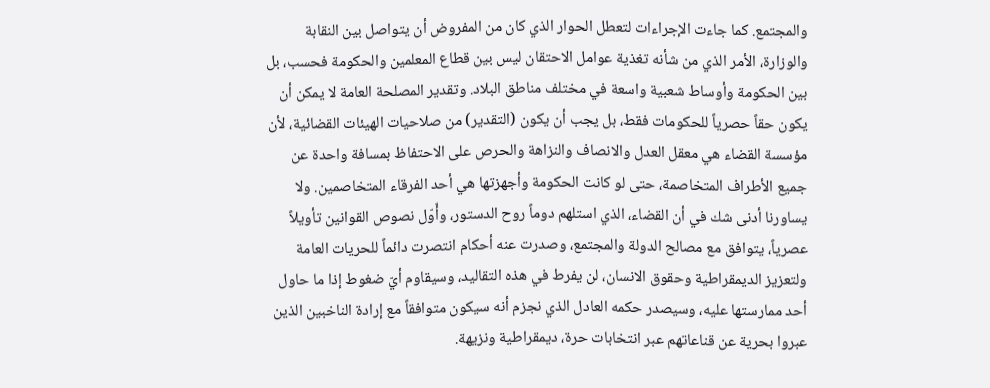والمجتمع. كما جاءت الإجراءات لتعطل الحوار الذي كان من المفروض أن يتواصل بين النقابة والوزارة، الأمر الذي من شأنه تغذية عوامل الاحتقان ليس بين قطاع المعلمين والحكومة فحسب، بل بين الحكومة وأوساط شعبية واسعة في مختلف مناطق البلاد. وتقدير المصلحة العامة لا يمكن أن يكون حقاً حصرياً للحكومات فقط، بل يجب أن يكون (التقدير) من صلاحيات الهيئات القضائية، لأن مؤسسة القضاء هي معقل العدل والانصاف والنزاهة والحرص على الاحتفاظ بمسافة واحدة عن جميع الأطراف المتخاصمة، حتى لو كانت الحكومة وأجهزتها هي أحد الفرقاء المتخاصمين. ولا يساورنا أدنى شك في أن القضاء، الذي استلهم دوماً روح الدستور، وأّوّل نصوص القوانين تأويلاً عصرياً، يتوافق مع مصالح الدولة والمجتمع، وصدرت عنه أحكام انتصرت دائماً للحريات العامة ولتعزيز الديمقراطية وحقوق الانسان، لن يفرط في هذه التقاليد، وسيقاوم أيّ ضغوط إذا ما حاول أحد ممارستها عليه، وسيصدر حكمه العادل الذي نجزم أنه سيكون متوافقاً مع إرادة الناخبين الذين عبروا بحرية عن قناعاتهم عبر انتخابات حرة، ديمقراطية ونزيهة.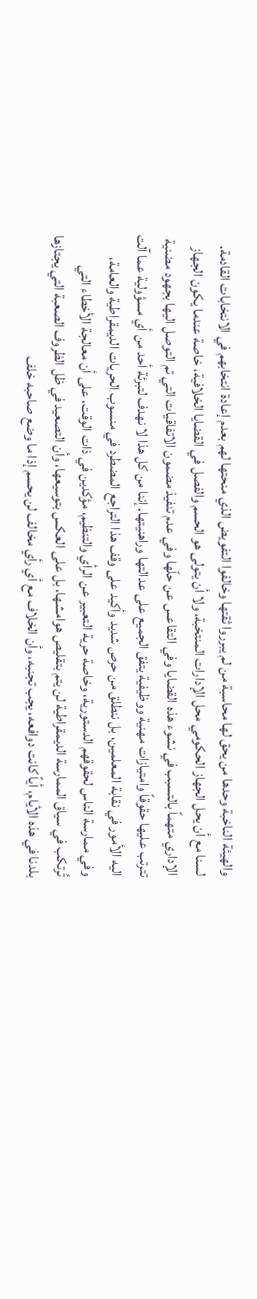والهيئة الناخبة وحدها من يحق لها محاسبة من لم يبرروا ثقتها وخالفوا التفويض الذي منحتها لهم بعدم إعادة انتخابهم في الانتخابات القادمة. لسنا مع أن يحل الجهاز الحكومي محل الإدارات المنتخبة، ولا أن يتولى هو الحسم والفصل في القضايا الخلافية، خاصة عندما يكون الجهاز الإداري متهماً بالتسبب في نشوء هذه القضايا وفي التقاعس عن حلّها وفي عدم تنفيذ مضمون الاتفاقيات التي تم التوصل اليها بجهود مضنية تترتب عليها حقوقاً وامتيازات مهنية ووظيفية يتفق الجميع على عدالتها وراهنيتها. إننا من كل هذا لا نهدف لتبرئة أحد من أي مسؤولية عما آلت اليه الأمور في نقابة المعلمين، بل ننطلق من حرص شديد وأكيد على وقف هذا التراجع المضطرد في منسوب الحريات الديمقراطية والعامة، وفي ممارسة الناس لحقوقهم الدستورية، وخاصة حرية التعبير عن الرأي والتنظيم، مؤكدين في ذات الوقت، على أن معالجة الأخطاء التي تُرتكب في سياق الممارسة الديمقراطية لن يتم بتقليص هوامشها، بل على العكس بتوسيعها، وأن التصعيد في ظل الظروف الصعبة التي يجتازها بلدنا في هذه الأيام، أياً كانت دوافعه، يجب تجنبه، وأن الخلاف مع أي رأي مخالف لن يحسم إذا ما وضع صاحبه خلف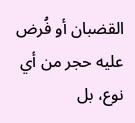القضبان أو فُرض عليه حجر من أي نوع، بل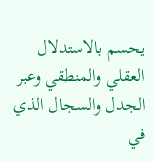يحسم بالاستدلال العقلي والمنطقي وعبر الجدل والسجال الذي في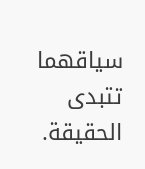سياقهما تتبدى الحقيقة.